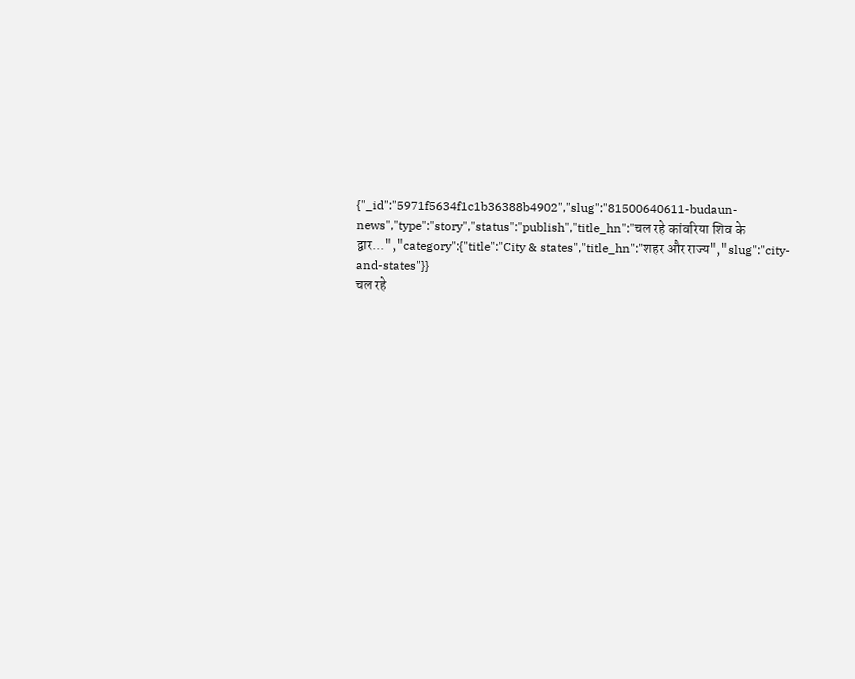{"_id":"5971f5634f1c1b36388b4902","slug":"81500640611-budaun-news","type":"story","status":"publish","title_hn":"चल रहे कांवरिया शिव के द्वार...","category":{"title":"City & states","title_hn":"शहर और राज्य","slug":"city-and-states"}}
चल रहे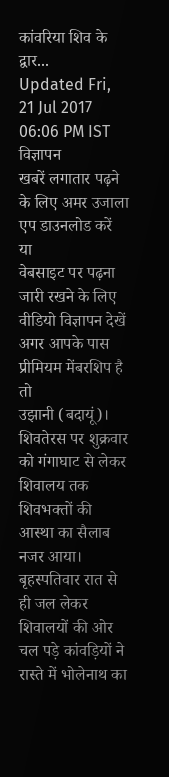कांवरिया शिव के द्वार...
Updated Fri, 21 Jul 2017 06:06 PM IST
विज्ञापन
खबरें लगातार पढ़ने के लिए अमर उजाला एप डाउनलोड करें
या
वेबसाइट पर पढ़ना जारी रखने के लिए वीडियो विज्ञापन देखें
अगर आपके पास प्रीमियम मेंबरशिप है तो
उझानी (बदायूं)।
शिवतेरस पर शुक्रवार को गंगाघाट से लेकर शिवालय तक शिवभक्तों की आस्था का सैलाब नजर आया। बृहस्पतिवार रात से ही जल लेकर शिवालयों की ओर चल पड़े कांवड़ियों ने रास्ते में भोलेनाथ का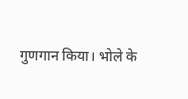गुणगान किया। भोले के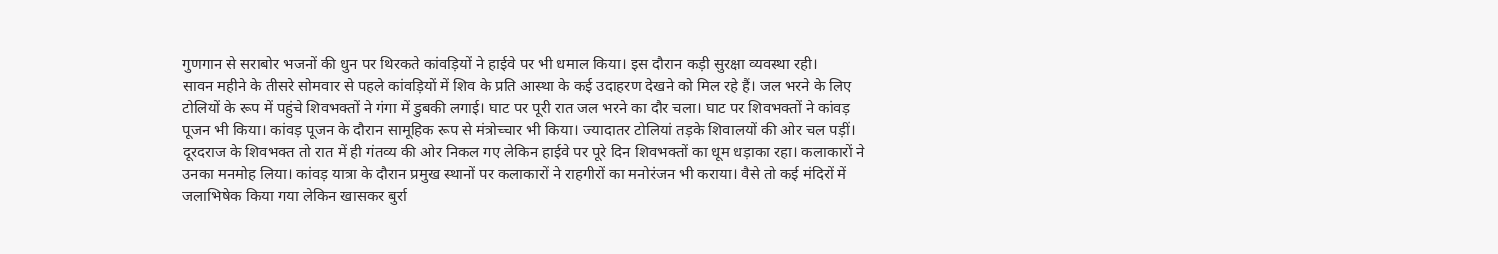गुणगान से सराबोर भजनों की धुन पर थिरकते कांवड़ियों ने हाईवे पर भी धमाल किया। इस दौरान कड़ी सुरक्षा व्यवस्था रही।
सावन महीने के तीसरे सोमवार से पहले कांवड़ियों में शिव के प्रति आस्था के कई उदाहरण देखने को मिल रहे हैं। जल भरने के लिए टोलियों के रूप में पहुंचे शिवभक्तों ने गंगा में डुबकी लगाई। घाट पर पूरी रात जल भरने का दौर चला। घाट पर शिवभक्तों ने कांवड़ पूजन भी किया। कांवड़ पूजन के दौरान सामूहिक रूप से मंत्रोच्चार भी किया। ज्यादातर टोलियां तड़के शिवालयों की ओर चल पड़ीं। दूरदराज के शिवभक्त तो रात में ही गंतव्य की ओर निकल गए लेकिन हाईवे पर पूरे दिन शिवभक्तों का धूम धड़ाका रहा। कलाकारों ने उनका मनमोह लिया। कांवड़ यात्रा के दौरान प्रमुख स्थानों पर कलाकारों ने राहगीरों का मनोरंजन भी कराया। वैसे तो कई मंदिरों में जलाभिषेक किया गया लेकिन खासकर बुर्रा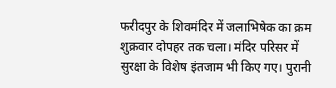फरीदपुर के शिवमंदिर में जलाभिषेक का क्रम शुक्रवार दोपहर तक चला। मंदिर परिसर में सुरक्षा के विशेष इंतजाम भी किए गए। पुरानी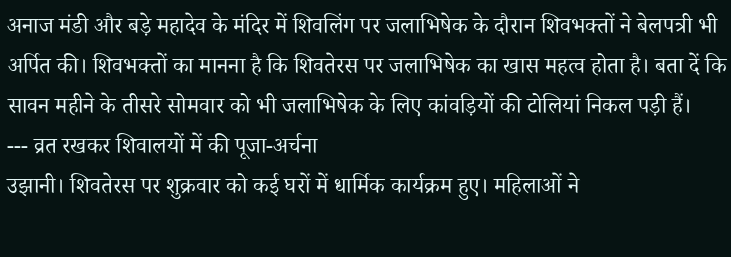अनाज मंडी और बड़े महादेव के मंदिर में शिवलिंग पर जलाभिषेक के दौरान शिवभक्तों ने बेलपत्री भी अर्पित की। शिवभक्तों का मानना है कि शिवतेरस पर जलाभिषेक का खास महत्व होता है। बता दें कि सावन महीने के तीसरे सोमवार को भी जलाभिषेक के लिए कांवड़ियों की टोलियां निकल पड़ी हैं।
--- व्रत रखकर शिवालयों में की पूजा-अर्चना
उझानी। शिवतेरस पर शुक्रवार को कई घरों में धार्मिक कार्यक्रम हुए। महिलाओं ने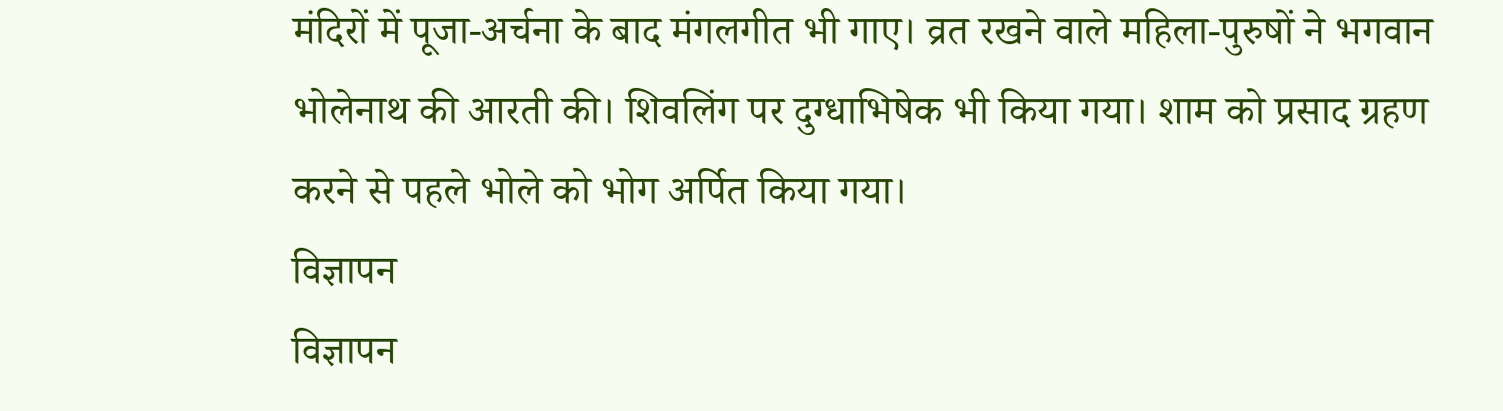मंदिरों में पूजा-अर्चना के बाद मंगलगीत भी गाए। व्रत रखने वाले महिला-पुरुषों ने भगवान भोलेनाथ की आरती की। शिवलिंग पर दुग्धाभिषेक भी किया गया। शाम को प्रसाद ग्रहण करने से पहले भोले को भोग अर्पित किया गया।
विज्ञापन
विज्ञापन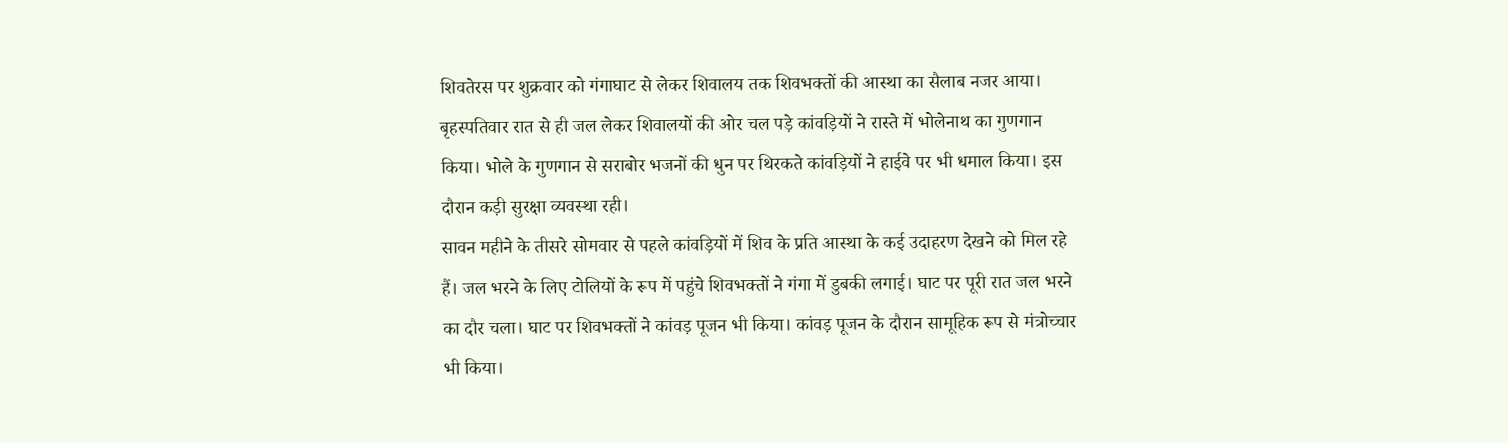शिवतेरस पर शुक्रवार को गंगाघाट से लेकर शिवालय तक शिवभक्तों की आस्था का सैलाब नजर आया। बृहस्पतिवार रात से ही जल लेकर शिवालयों की ओर चल पड़े कांवड़ियों ने रास्ते में भोलेनाथ का गुणगान किया। भोले के गुणगान से सराबोर भजनों की धुन पर थिरकते कांवड़ियों ने हाईवे पर भी धमाल किया। इस दौरान कड़ी सुरक्षा व्यवस्था रही।
सावन महीने के तीसरे सोमवार से पहले कांवड़ियों में शिव के प्रति आस्था के कई उदाहरण देखने को मिल रहे हैं। जल भरने के लिए टोलियों के रूप में पहुंचे शिवभक्तों ने गंगा में डुबकी लगाई। घाट पर पूरी रात जल भरने का दौर चला। घाट पर शिवभक्तों ने कांवड़ पूजन भी किया। कांवड़ पूजन के दौरान सामूहिक रूप से मंत्रोच्चार भी किया।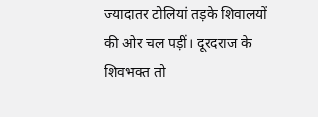ज्यादातर टोलियां तड़के शिवालयों की ओर चल पड़ीं। दूरदराज के शिवभक्त तो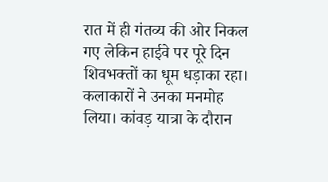रात में ही गंतव्य की ओर निकल गए लेकिन हाईवे पर पूरे दिन शिवभक्तों का धूम धड़ाका रहा। कलाकारों ने उनका मनमोह लिया। कांवड़ यात्रा के दौरान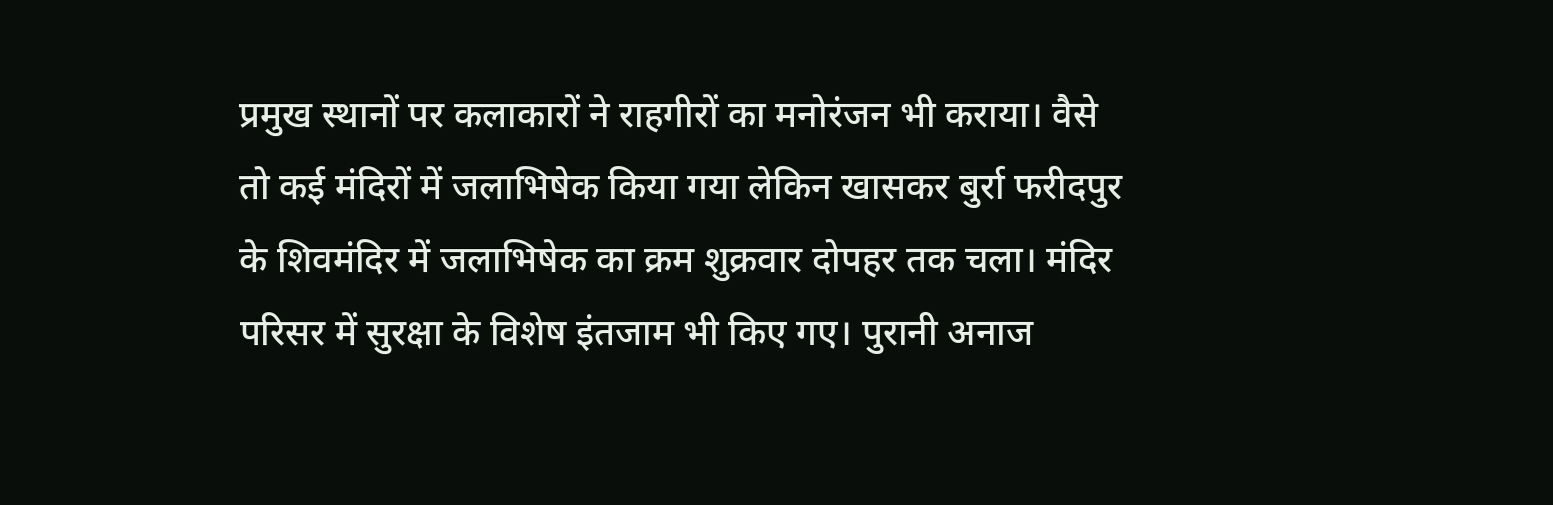प्रमुख स्थानों पर कलाकारों ने राहगीरों का मनोरंजन भी कराया। वैसे तो कई मंदिरों में जलाभिषेक किया गया लेकिन खासकर बुर्रा फरीदपुर के शिवमंदिर में जलाभिषेक का क्रम शुक्रवार दोपहर तक चला। मंदिर परिसर में सुरक्षा के विशेष इंतजाम भी किए गए। पुरानी अनाज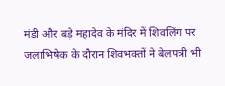मंडी और बड़े महादेव के मंदिर में शिवलिंग पर जलाभिषेक के दौरान शिवभक्तों ने बेलपत्री भी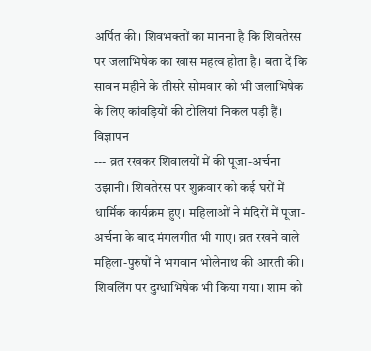अर्पित की। शिवभक्तों का मानना है कि शिवतेरस पर जलाभिषेक का खास महत्व होता है। बता दें कि सावन महीने के तीसरे सोमवार को भी जलाभिषेक के लिए कांवड़ियों की टोलियां निकल पड़ी हैं।
विज्ञापन
--- व्रत रखकर शिवालयों में की पूजा-अर्चना
उझानी। शिवतेरस पर शुक्रवार को कई घरों में धार्मिक कार्यक्रम हुए। महिलाओं ने मंदिरों में पूजा-अर्चना के बाद मंगलगीत भी गाए। व्रत रखने वाले महिला-पुरुषों ने भगवान भोलेनाथ की आरती की। शिवलिंग पर दुग्धाभिषेक भी किया गया। शाम को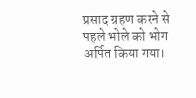प्रसाद ग्रहण करने से पहले भोले को भोग अर्पित किया गया।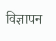विज्ञापन